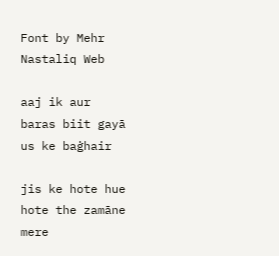Font by Mehr Nastaliq Web

aaj ik aur baras biit gayā us ke baġhair

jis ke hote hue hote the zamāne mere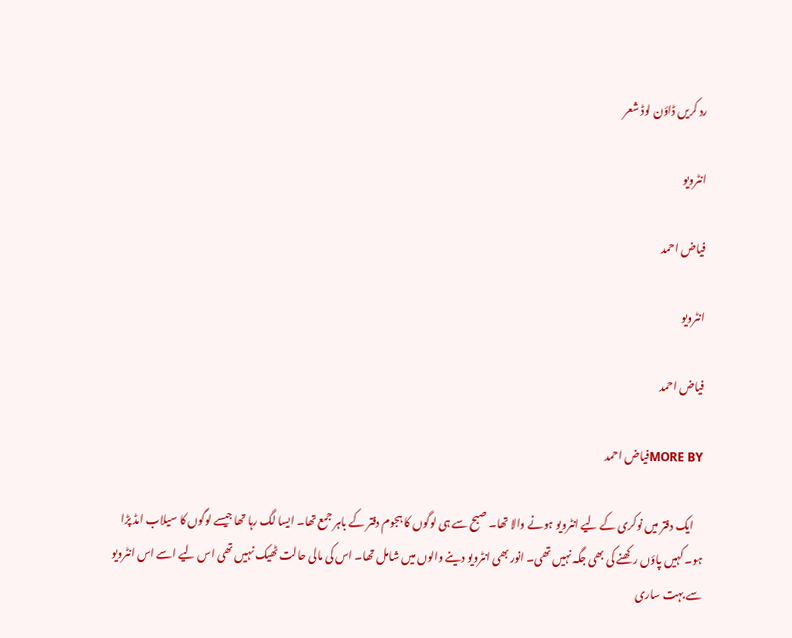رد کریں ڈاؤن لوڈ شعر

انٹرویو

فیاض احمد

انٹرویو

فیاض احمد

MORE BYفیاض احمد

    ایک دفتر میں نوکری کے لیے انٹرویو ہونے والا تھا۔ صبح سے ہی لوگوں کا ہجوم دفتر کے باہر جمع تھا۔ ایسا لگ رہا تھا جیسے لوگوں کا سیلاب امڈ پڑا ہو۔ کہیں پاؤں رکھنے کی بھی جگہ نہیں تھی۔ انور بھی انٹرویو دینے والوں میں شامل تھا۔ اس کی مالی حالت ٹھیک نہیں تھی اس لیے اسے اس انٹرویو سے بہت ساری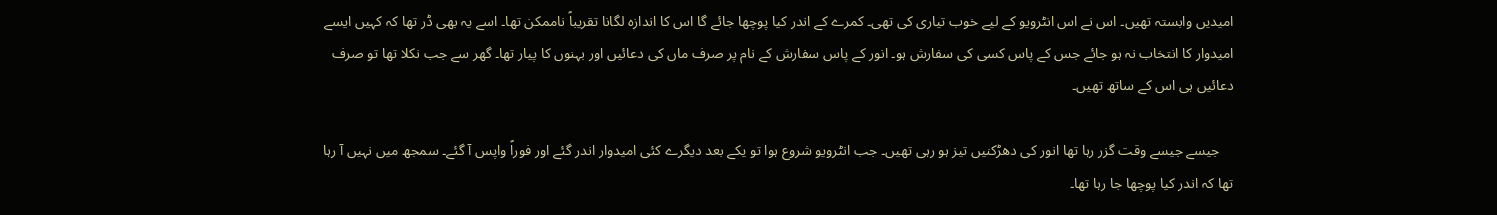امیدیں وابستہ تھیں۔ اس نے اس انٹرویو کے لیے خوب تیاری کی تھی۔ کمرے کے اندر کیا پوچھا جائے گا اس کا اندازہ لگانا تقریباً ناممکن تھا۔ اسے یہ بھی ڈر تھا کہ کہیں ایسے امیدوار کا انتخاب نہ ہو جائے جس کے پاس کسی کی سفارش ہو۔ انور کے پاس سفارش کے نام پر صرف ماں کی دعائیں اور بہنوں کا پیار تھا۔ گھر سے جب نکلا تھا تو صرف دعائیں ہی اس کے ساتھ تھیں۔

    جیسے جیسے وقت گزر رہا تھا انور کی دھڑکنیں تیز ہو رہی تھیں۔ جب انٹرویو شروع ہوا تو یکے بعد دیگرے کئی امیدوار اندر گئے اور فوراً واپس آ گئے۔ سمجھ میں نہیں آ رہا تھا کہ اندر کیا پوچھا جا رہا تھا۔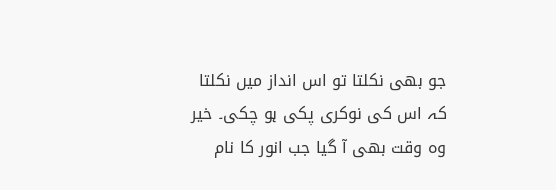جو بھی نکلتا تو اس انداز میں نکلتا کہ اس کی نوکری پکی ہو چکی۔ خیر وہ وقت بھی آ گیا جب انور کا نام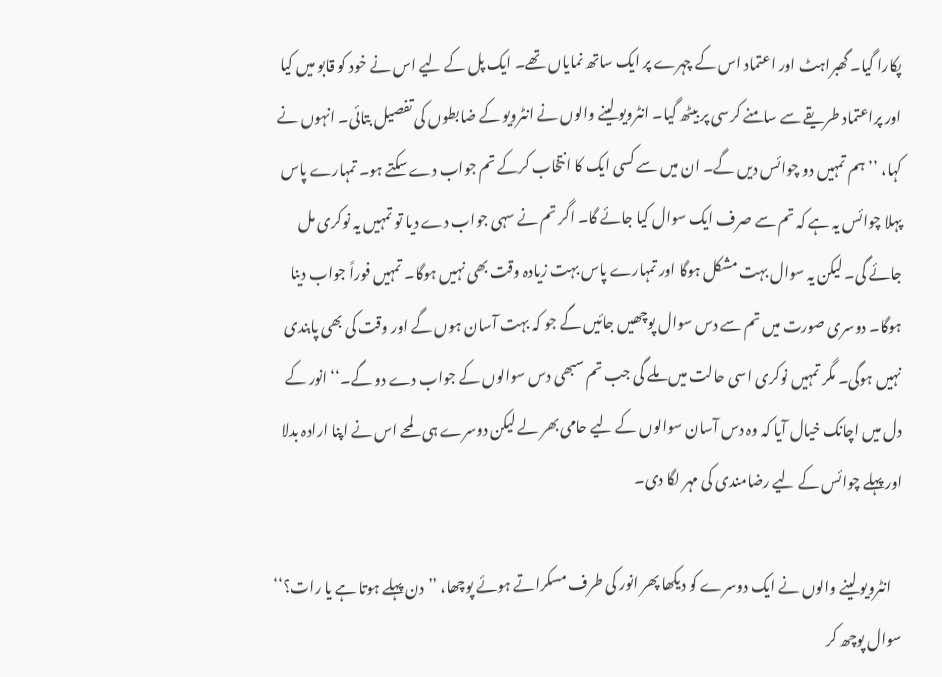پکارا گیا۔ گھبراہٹ اور اعتماد اس کے چہرے پر ایک ساتھ نمایاں تھے۔ ایک پل کے لیے اس نے خود کو قابو میں کیا اور پراعتماد طریقے سے سامنے کرسی پر بیٹھ گیا۔ انٹرویو لینے والوں نے انٹرویو کے ضابطوں کی تفصیل بتائی۔ انہوں نے کہا، ’’ہم تمہیں دو چوائس دیں گے۔ ان میں سے کسی ایک کا انتخاب کرکے تم جواب دے سکتے ہو۔ تمہارے پاس پہلا چوائس یہ ہے کہ تم سے صرف ایک سوال کیا جائے گا۔ اگر تم نے سہی جواب دے دیا تو تمہیں یہ نوکری مل جائے گی۔ لیکن یہ سوال بہت مشکل ہوگا اور تمہارے پاس بہت زیادہ وقت بھی نہیں ہوگا۔ تمہیں فوراً جواب دینا ہوگا۔ دوسری صورت میں تم سے دس سوال پوچھیں جائیں گے جو کہ بہت آسان ہوں گے اور وقت کی بھی پابندی نہیں ہوگی۔ مگر تمہیں نوکری اسی حالت میں ملے گی جب تم سبھی دس سوالوں کے جواب دے دو گے۔‘‘ انور کے دل میں اچانک خیال آیا کہ وہ دس آسان سوالوں کے لیے حامی بھر لے لیکن دوسرے ہی لمحے اس نے اپنا ارادہ بدلا اور پہلے چوائس کے لیے رضامندی کی مہر لگا دی۔

    انٹرویو لینے والوں نے ایک دوسرے کو دیکھا پھر انور کی طرف مسکراتے ہوئے پوچھا، ’’دن پہلے ہوتا ہے یا رات؟‘‘ سوال پوچھ کر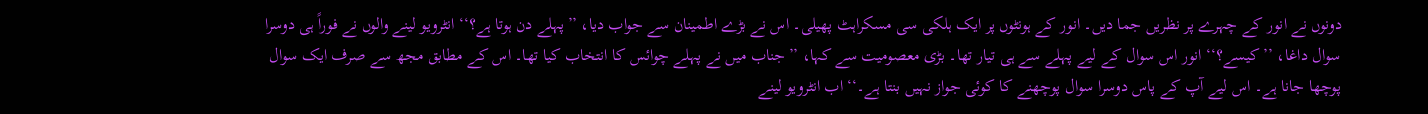دونوں نے انور کے چہرے پر نظریں جما دیں۔ انور کے ہونٹوں پر ایک ہلکی سی مسکراہٹ پھیلی۔ اس نے بڑے اطمینان سے جواب دیا، ’’پہلے دن ہوتا ہے؟‘‘ انٹرویو لینے والوں نے فوراً ہی دوسرا سوال داغا، ’’کیسے؟‘‘ انور اس سوال کے لیے پہلے سے ہی تیار تھا۔ بڑی معصومیت سے کہا، ’’جناب میں نے پہلے چوائس کا انتخاب کیا تھا۔ اس کے مطابق مجھ سے صرف ایک سوال پوچھا جانا ہے۔ اس لیے آپ کے پاس دوسرا سوال پوچھنے کا کوئی جواز نہیں بنتا ہے۔‘‘ اب انٹرویو لینے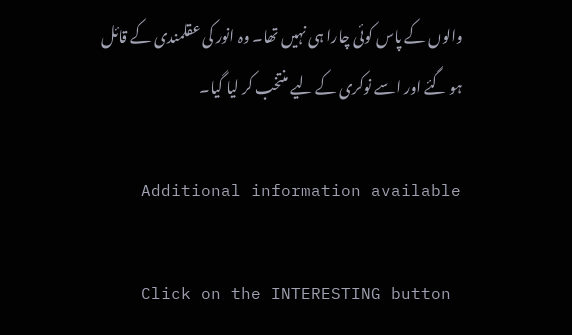والوں کے پاس کوئی چارا ہی نہیں تھا۔ وہ انور کی عقلمندی کے قائل ہو گئے اور اسے نوکری کے لیے منتخب کر لیا گیا۔

    Additional information available

    Click on the INTERESTING button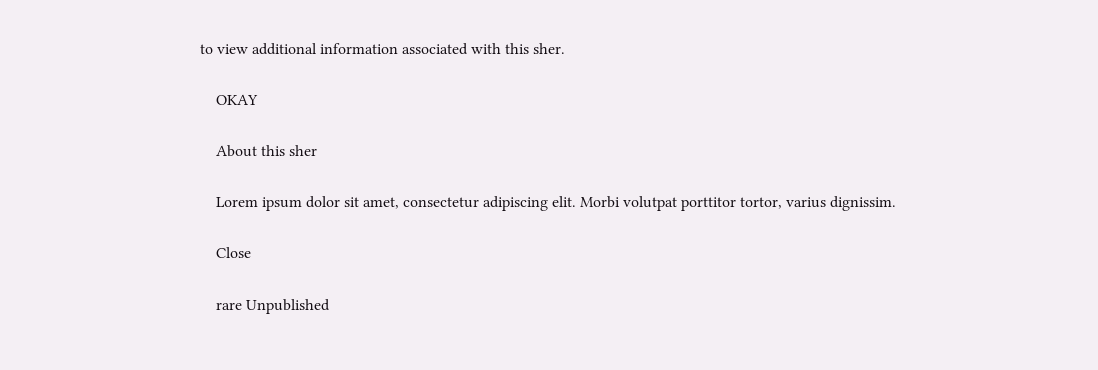to view additional information associated with this sher.

    OKAY

    About this sher

    Lorem ipsum dolor sit amet, consectetur adipiscing elit. Morbi volutpat porttitor tortor, varius dignissim.

    Close

    rare Unpublished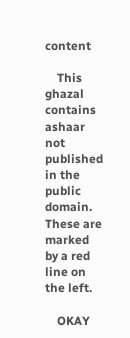content

    This ghazal contains ashaar not published in the public domain. These are marked by a red line on the left.

    OKAY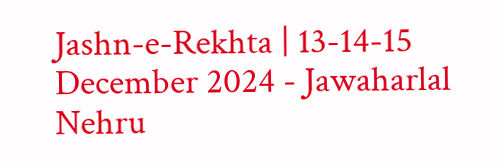Jashn-e-Rekhta | 13-14-15 December 2024 - Jawaharlal Nehru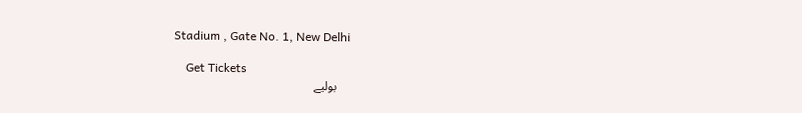Stadium , Gate No. 1, New Delhi

    Get Tickets
    بولیے